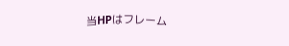当HPはフレーム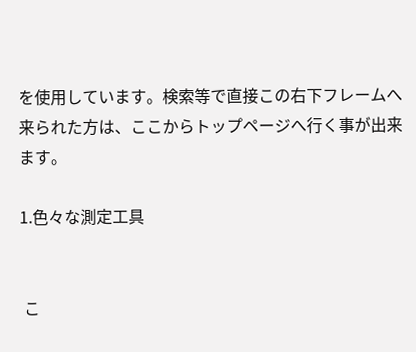を使用しています。検索等で直接この右下フレームへ来られた方は、ここからトップページへ行く事が出来ます。

1.色々な測定工具


 こ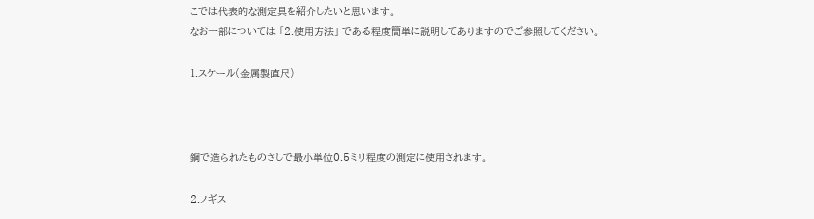こでは代表的な測定具を紹介したいと思います。
なお一部については 「2.使用方法」 である程度簡単に説明してありますのでご参照してください。

1.スケール(金属製直尺)



鋼で造られたものさしで最小単位0.5ミリ程度の測定に使用されます。

2.ノギス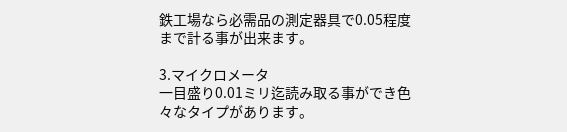鉄工場なら必需品の測定器具で0.05程度まで計る事が出来ます。

3.マイクロメータ
一目盛り0.01ミリ迄読み取る事ができ色々なタイプがあります。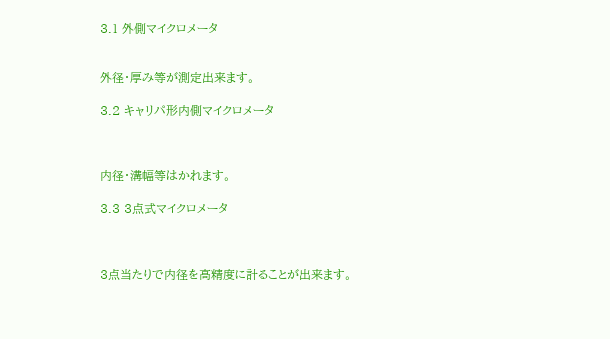3.1 外側マイクロメータ


外径・厚み等が測定出来ます。

3.2 キャリパ形内側マイクロメータ



内径・溝幅等はかれます。

3.3 3点式マイクロメータ



3点当たりで内径を高精度に計ることが出来ます。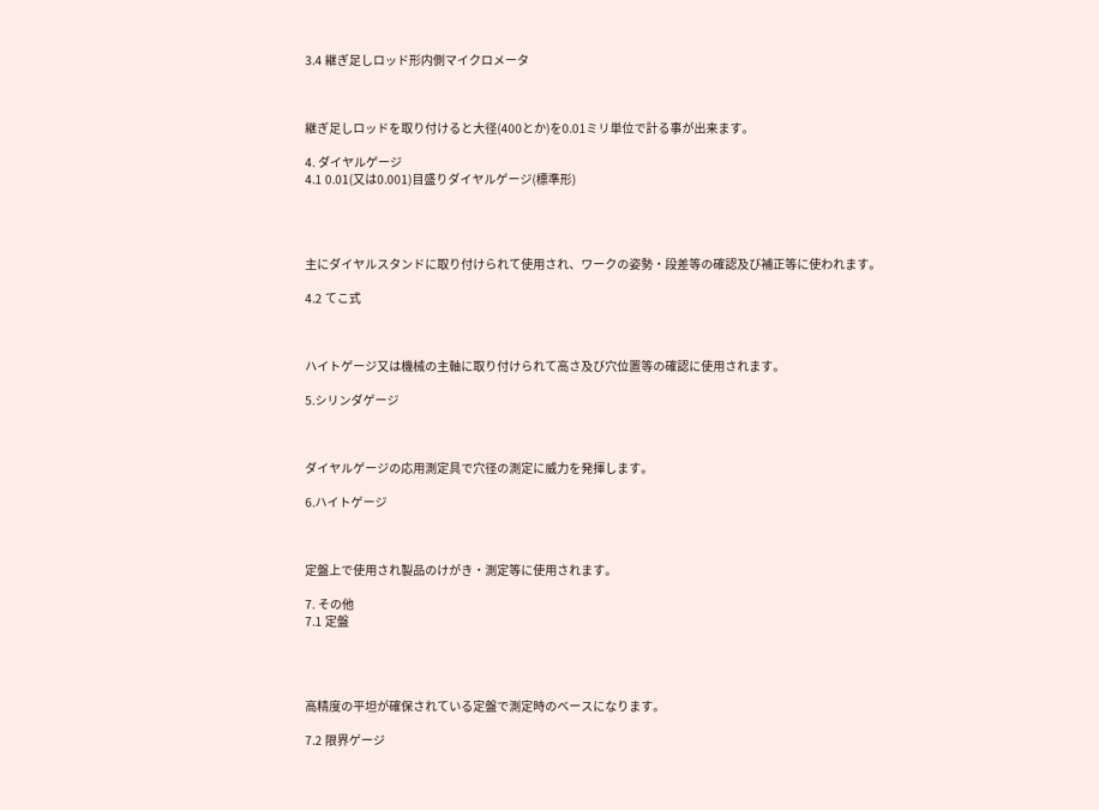3.4 継ぎ足しロッド形内側マイクロメータ



継ぎ足しロッドを取り付けると大径(400とか)を0.01ミリ単位で計る事が出来ます。

4. ダイヤルゲージ
4.1 0.01(又は0.001)目盛りダイヤルゲージ(標準形)




主にダイヤルスタンドに取り付けられて使用され、ワークの姿勢・段差等の確認及び補正等に使われます。

4.2 てこ式



ハイトゲージ又は機械の主軸に取り付けられて高さ及び穴位置等の確認に使用されます。

5.シリンダゲージ



ダイヤルゲージの応用測定具で穴径の測定に威力を発揮します。

6.ハイトゲージ



定盤上で使用され製品のけがき・測定等に使用されます。

7. その他
7.1 定盤




高精度の平坦が確保されている定盤で測定時のベースになります。

7.2 限界ゲージ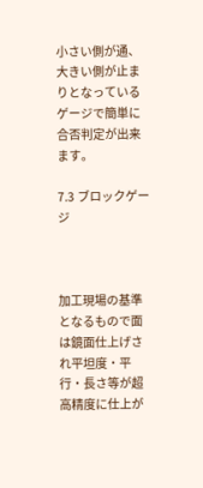小さい側が通、大きい側が止まりとなっているゲージで簡単に合否判定が出来ます。

7.3 ブロックゲージ



加工現場の基準となるもので面は鏡面仕上げされ平坦度・平行・長さ等が超高精度に仕上が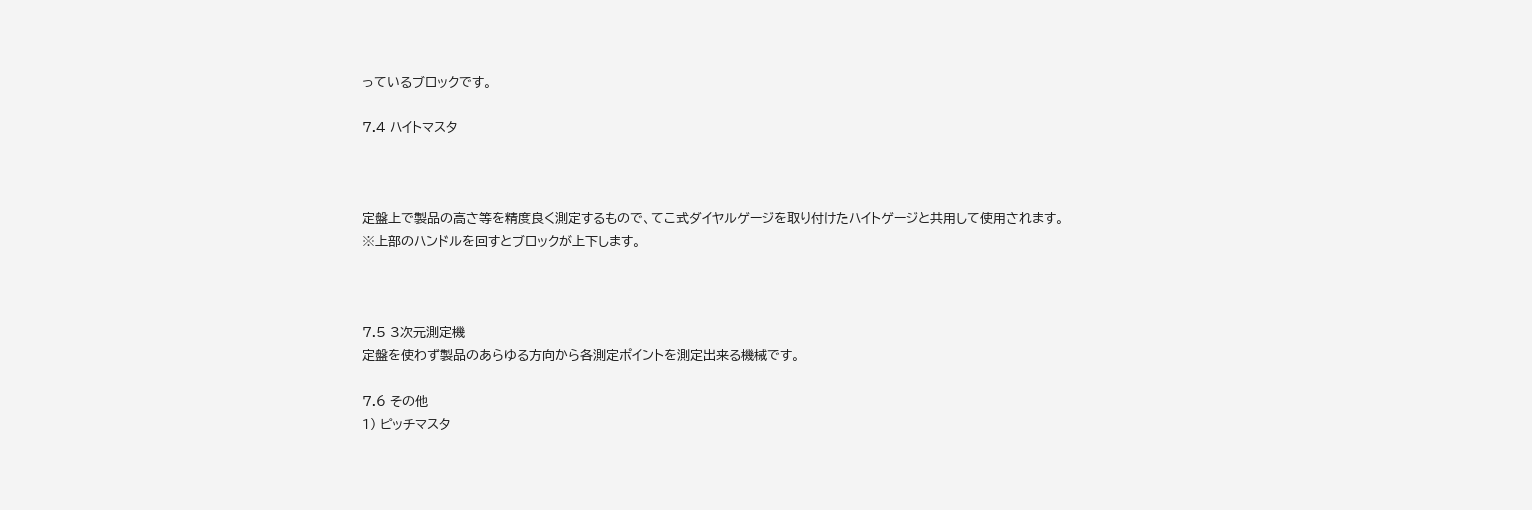っているブロックです。

7.4 ハイトマスタ



定盤上で製品の高さ等を精度良く測定するもので、てこ式ダイヤルゲージを取り付けたハイトゲージと共用して使用されます。
※上部のハンドルを回すとブロックが上下します。



7.5 3次元測定機
定盤を使わず製品のあらゆる方向から各測定ポイントを測定出来る機械です。

7.6 その他
1) ピッチマスタ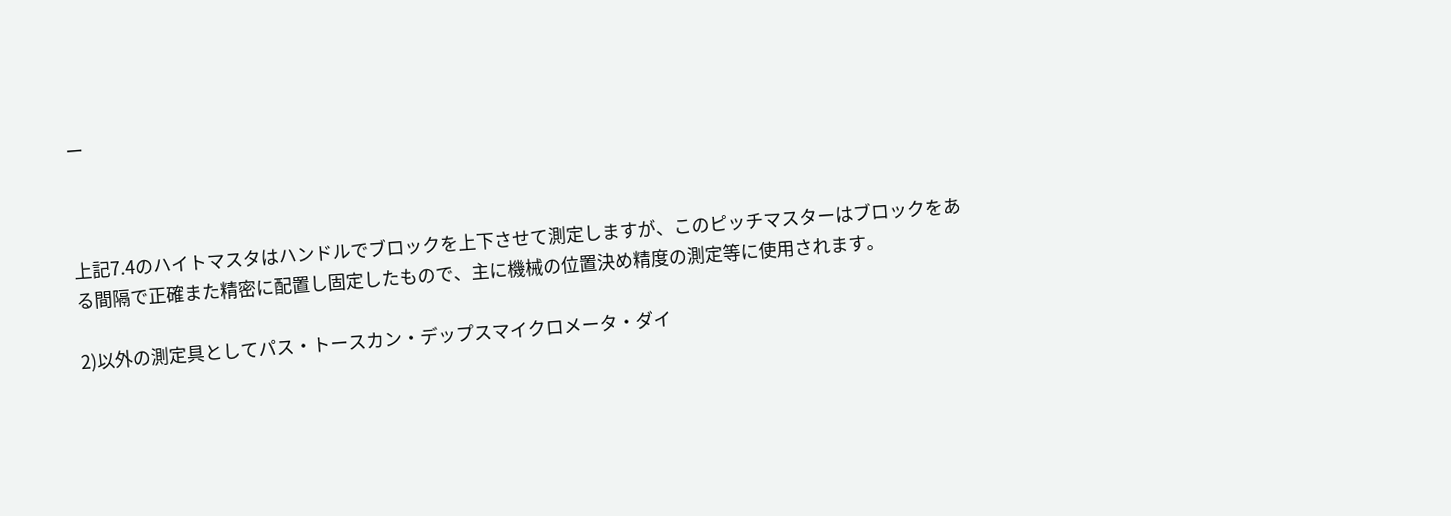ー



上記7.4のハイトマスタはハンドルでブロックを上下させて測定しますが、このピッチマスターはブロックをある間隔で正確また精密に配置し固定したもので、主に機械の位置決め精度の測定等に使用されます。

2)以外の測定具としてパス・トースカン・デップスマイクロメータ・ダイ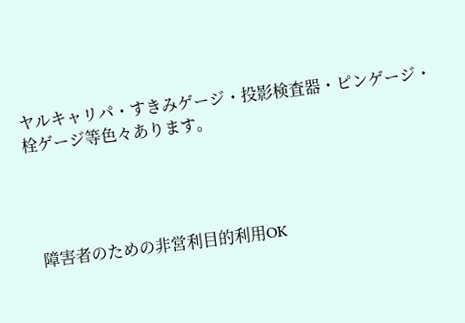ヤルキャリパ・すきみゲージ・投影検査器・ピンゲージ・栓ゲージ等色々あります。




  障害者のための非営利目的利用OK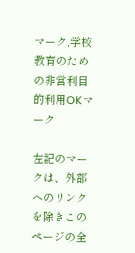マーク,学校教育のための非営利目的利用OKマーク

左記のマークは、外部へのリンクを除きこのページの全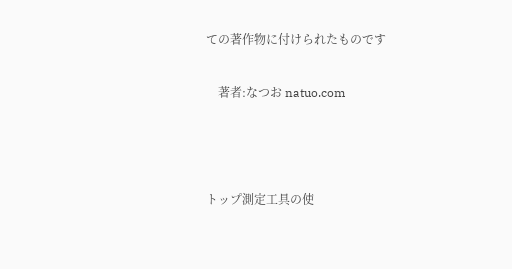ての著作物に付けられたものです

    著者:なつお natuo.com



トップ測定工具の使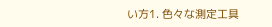い方1. 色々な測定工具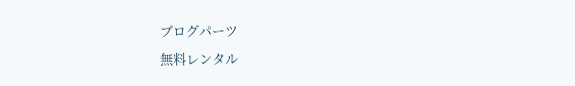ブログパーツ
無料レンタル